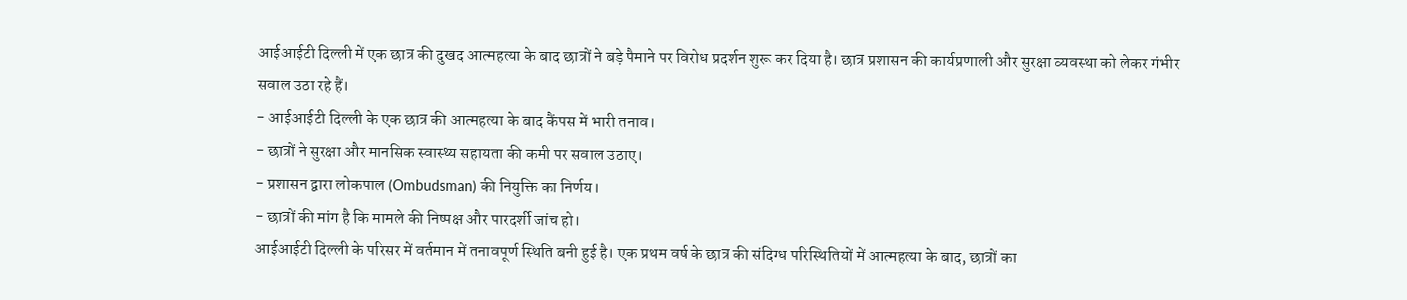आईआईटी दिल्ली में एक छात्र की दुखद आत्महत्या के बाद छात्रों ने बड़े पैमाने पर विरोध प्रदर्शन शुरू कर दिया है। छात्र प्रशासन की कार्यप्रणाली और सुरक्षा व्यवस्था को लेकर गंभीर सवाल उठा रहे हैं।
- आईआईटी दिल्ली के एक छात्र की आत्महत्या के बाद कैंपस में भारी तनाव।
- छात्रों ने सुरक्षा और मानसिक स्वास्थ्य सहायता की कमी पर सवाल उठाए।
- प्रशासन द्वारा लोकपाल (Ombudsman) की नियुक्ति का निर्णय।
- छात्रों की मांग है कि मामले की निष्पक्ष और पारदर्शी जांच हो।
आईआईटी दिल्ली के परिसर में वर्तमान में तनावपूर्ण स्थिति बनी हुई है। एक प्रथम वर्ष के छात्र की संदिग्ध परिस्थितियों में आत्महत्या के बाद, छात्रों का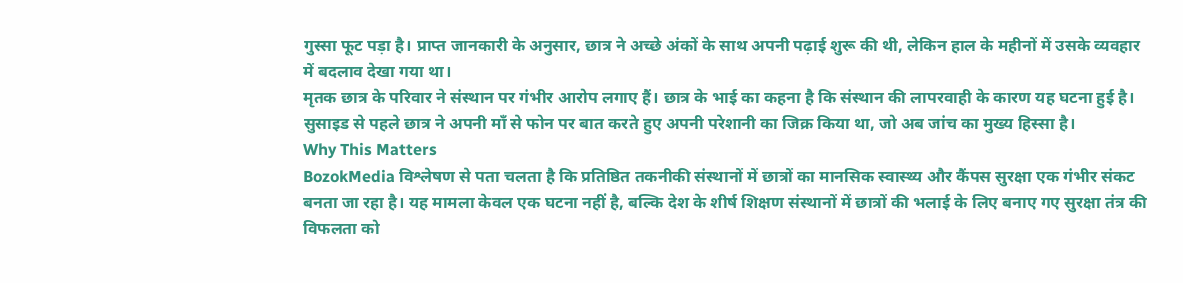गुस्सा फूट पड़ा है। प्राप्त जानकारी के अनुसार, छात्र ने अच्छे अंकों के साथ अपनी पढ़ाई शुरू की थी, लेकिन हाल के महीनों में उसके व्यवहार में बदलाव देखा गया था।
मृतक छात्र के परिवार ने संस्थान पर गंभीर आरोप लगाए हैं। छात्र के भाई का कहना है कि संस्थान की लापरवाही के कारण यह घटना हुई है। सुसाइड से पहले छात्र ने अपनी माँ से फोन पर बात करते हुए अपनी परेशानी का जिक्र किया था, जो अब जांच का मुख्य हिस्सा है।
Why This Matters
BozokMedia विश्लेषण से पता चलता है कि प्रतिष्ठित तकनीकी संस्थानों में छात्रों का मानसिक स्वास्थ्य और कैंपस सुरक्षा एक गंभीर संकट बनता जा रहा है। यह मामला केवल एक घटना नहीं है, बल्कि देश के शीर्ष शिक्षण संस्थानों में छात्रों की भलाई के लिए बनाए गए सुरक्षा तंत्र की विफलता को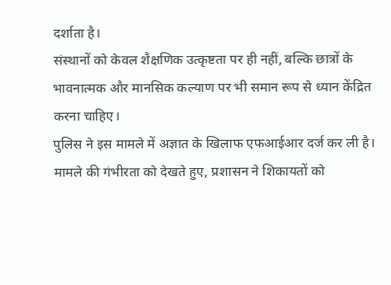दर्शाता है।
संस्थानों को केवल शैक्षणिक उत्कृष्टता पर ही नहीं, बल्कि छात्रों के भावनात्मक और मानसिक कल्याण पर भी समान रूप से ध्यान केंद्रित करना चाहिए।
पुलिस ने इस मामले में अज्ञात के खिलाफ एफआईआर दर्ज कर ली है। मामले की गंभीरता को देखते हुए, प्रशासन ने शिकायतों को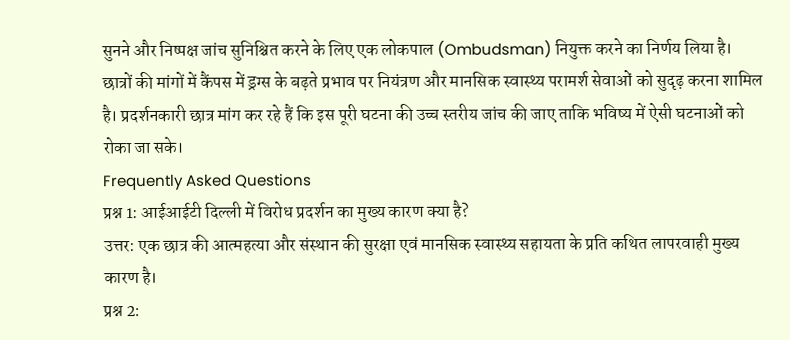सुनने और निष्पक्ष जांच सुनिश्चित करने के लिए एक लोकपाल (Ombudsman) नियुक्त करने का निर्णय लिया है।
छात्रों की मांगों में कैंपस में ड्रग्स के बढ़ते प्रभाव पर नियंत्रण और मानसिक स्वास्थ्य परामर्श सेवाओं को सुदृढ़ करना शामिल है। प्रदर्शनकारी छात्र मांग कर रहे हैं कि इस पूरी घटना की उच्च स्तरीय जांच की जाए ताकि भविष्य में ऐसी घटनाओं को रोका जा सके।
Frequently Asked Questions
प्रश्न 1: आईआईटी दिल्ली में विरोध प्रदर्शन का मुख्य कारण क्या है?
उत्तर: एक छात्र की आत्महत्या और संस्थान की सुरक्षा एवं मानसिक स्वास्थ्य सहायता के प्रति कथित लापरवाही मुख्य कारण है।
प्रश्न 2: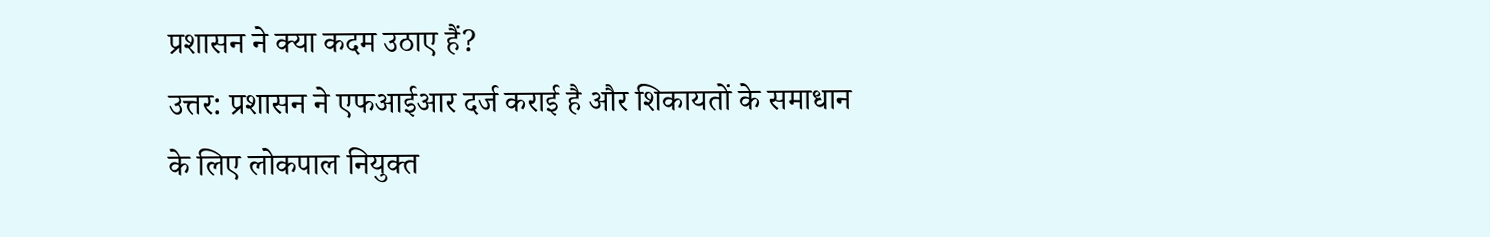प्रशासन ने क्या कदम उठाए हैं?
उत्तर: प्रशासन ने एफआईआर दर्ज कराई है और शिकायतों के समाधान के लिए लोकपाल नियुक्त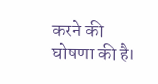करने की घोषणा की है।